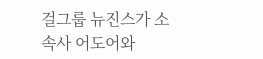걸그룹 뉴진스가 소속사 어도어와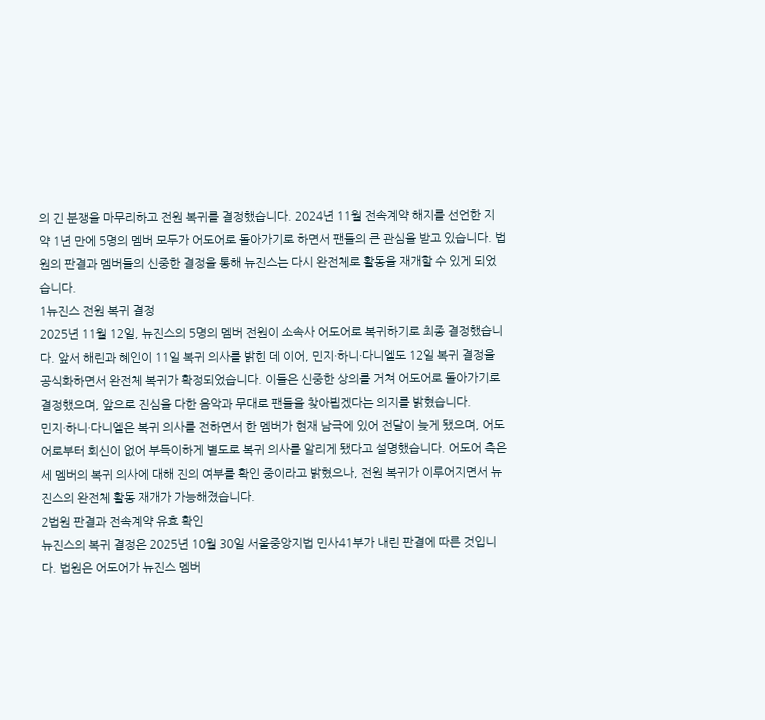의 긴 분쟁을 마무리하고 전원 복귀를 결정했습니다. 2024년 11월 전속계약 해지를 선언한 지 약 1년 만에 5명의 멤버 모두가 어도어로 돌아가기로 하면서 팬들의 큰 관심을 받고 있습니다. 법원의 판결과 멤버들의 신중한 결정을 통해 뉴진스는 다시 완전체로 활동을 재개할 수 있게 되었습니다.
1뉴진스 전원 복귀 결정
2025년 11월 12일, 뉴진스의 5명의 멤버 전원이 소속사 어도어로 복귀하기로 최종 결정했습니다. 앞서 해린과 혜인이 11일 복귀 의사를 밝힌 데 이어, 민지·하니·다니엘도 12일 복귀 결정을 공식화하면서 완전체 복귀가 확정되었습니다. 이들은 신중한 상의를 거쳐 어도어로 돌아가기로 결정했으며, 앞으로 진심을 다한 음악과 무대로 팬들을 찾아뵙겠다는 의지를 밝혔습니다.
민지·하니·다니엘은 복귀 의사를 전하면서 한 멤버가 현재 남극에 있어 전달이 늦게 됐으며, 어도어로부터 회신이 없어 부득이하게 별도로 복귀 의사를 알리게 됐다고 설명했습니다. 어도어 측은 세 멤버의 복귀 의사에 대해 진의 여부를 확인 중이라고 밝혔으나, 전원 복귀가 이루어지면서 뉴진스의 완전체 활동 재개가 가능해졌습니다.
2법원 판결과 전속계약 유효 확인
뉴진스의 복귀 결정은 2025년 10월 30일 서울중앙지법 민사41부가 내린 판결에 따른 것입니다. 법원은 어도어가 뉴진스 멤버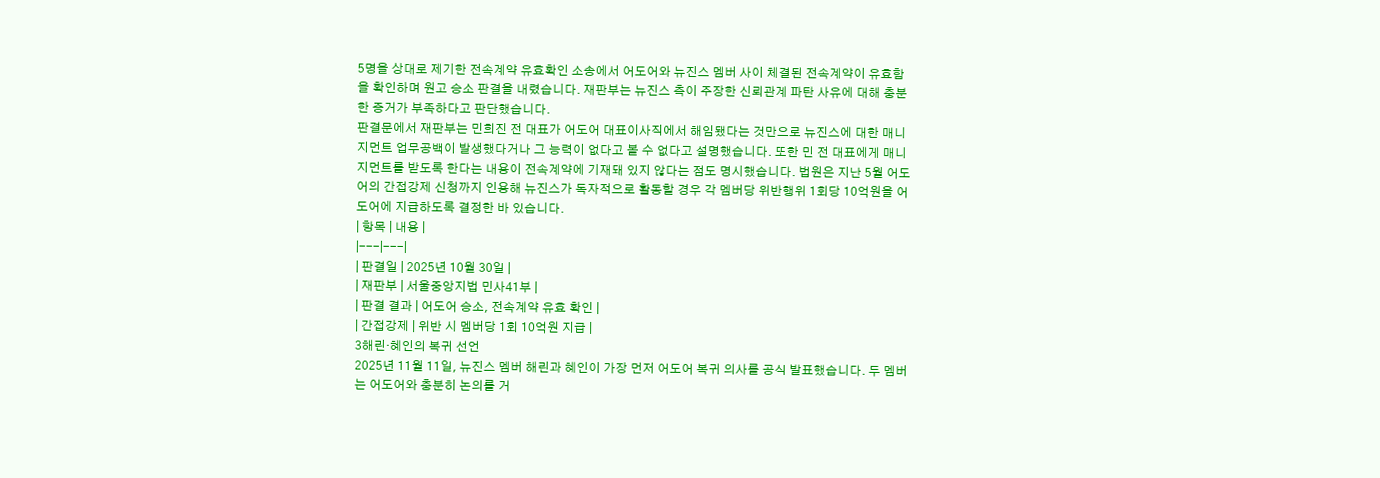5명을 상대로 제기한 전속계약 유효확인 소송에서 어도어와 뉴진스 멤버 사이 체결된 전속계약이 유효함을 확인하며 원고 승소 판결을 내렸습니다. 재판부는 뉴진스 측이 주장한 신뢰관계 파탄 사유에 대해 충분한 증거가 부족하다고 판단했습니다.
판결문에서 재판부는 민희진 전 대표가 어도어 대표이사직에서 해임됐다는 것만으로 뉴진스에 대한 매니지먼트 업무공백이 발생했다거나 그 능력이 없다고 볼 수 없다고 설명했습니다. 또한 민 전 대표에게 매니지먼트를 받도록 한다는 내용이 전속계약에 기재돼 있지 않다는 점도 명시했습니다. 법원은 지난 5월 어도어의 간접강제 신청까지 인용해 뉴진스가 독자적으로 활동할 경우 각 멤버당 위반행위 1회당 10억원을 어도어에 지급하도록 결정한 바 있습니다.
| 항목 | 내용 |
|---|---|
| 판결일 | 2025년 10월 30일 |
| 재판부 | 서울중앙지법 민사41부 |
| 판결 결과 | 어도어 승소, 전속계약 유효 확인 |
| 간접강제 | 위반 시 멤버당 1회 10억원 지급 |
3해린·혜인의 복귀 선언
2025년 11월 11일, 뉴진스 멤버 해린과 혜인이 가장 먼저 어도어 복귀 의사를 공식 발표했습니다. 두 멤버는 어도어와 충분히 논의를 거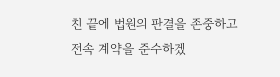친 끝에 법원의 판결을 존중하고 전속 계약을 준수하겠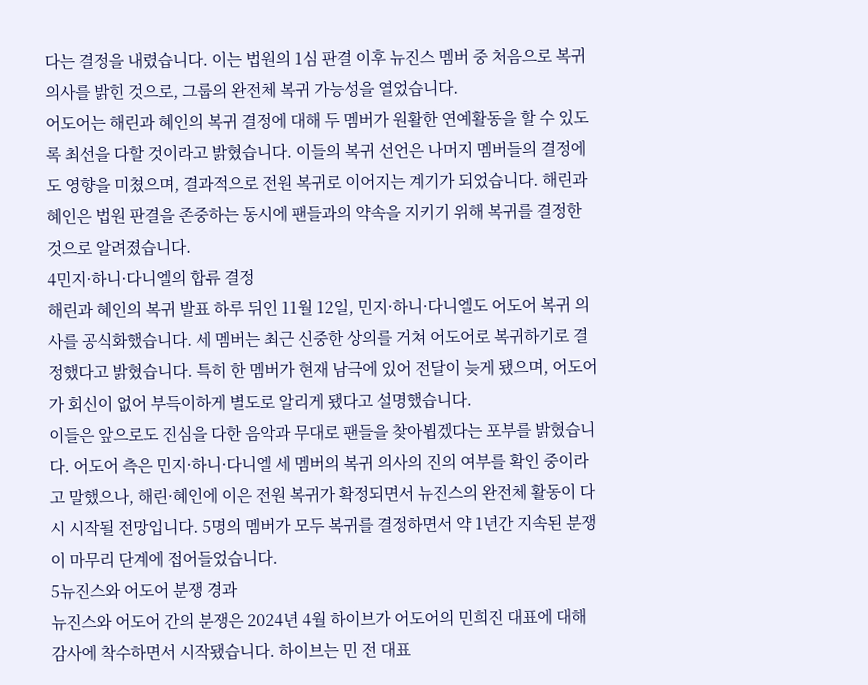다는 결정을 내렸습니다. 이는 법원의 1심 판결 이후 뉴진스 멤버 중 처음으로 복귀 의사를 밝힌 것으로, 그룹의 완전체 복귀 가능성을 열었습니다.
어도어는 해린과 혜인의 복귀 결정에 대해 두 멤버가 원활한 연예활동을 할 수 있도록 최선을 다할 것이라고 밝혔습니다. 이들의 복귀 선언은 나머지 멤버들의 결정에도 영향을 미쳤으며, 결과적으로 전원 복귀로 이어지는 계기가 되었습니다. 해린과 혜인은 법원 판결을 존중하는 동시에 팬들과의 약속을 지키기 위해 복귀를 결정한 것으로 알려졌습니다.
4민지·하니·다니엘의 합류 결정
해린과 혜인의 복귀 발표 하루 뒤인 11월 12일, 민지·하니·다니엘도 어도어 복귀 의사를 공식화했습니다. 세 멤버는 최근 신중한 상의를 거쳐 어도어로 복귀하기로 결정했다고 밝혔습니다. 특히 한 멤버가 현재 남극에 있어 전달이 늦게 됐으며, 어도어가 회신이 없어 부득이하게 별도로 알리게 됐다고 설명했습니다.
이들은 앞으로도 진심을 다한 음악과 무대로 팬들을 찾아뵙겠다는 포부를 밝혔습니다. 어도어 측은 민지·하니·다니엘 세 멤버의 복귀 의사의 진의 여부를 확인 중이라고 말했으나, 해린·혜인에 이은 전원 복귀가 확정되면서 뉴진스의 완전체 활동이 다시 시작될 전망입니다. 5명의 멤버가 모두 복귀를 결정하면서 약 1년간 지속된 분쟁이 마무리 단계에 접어들었습니다.
5뉴진스와 어도어 분쟁 경과
뉴진스와 어도어 간의 분쟁은 2024년 4월 하이브가 어도어의 민희진 대표에 대해 감사에 착수하면서 시작됐습니다. 하이브는 민 전 대표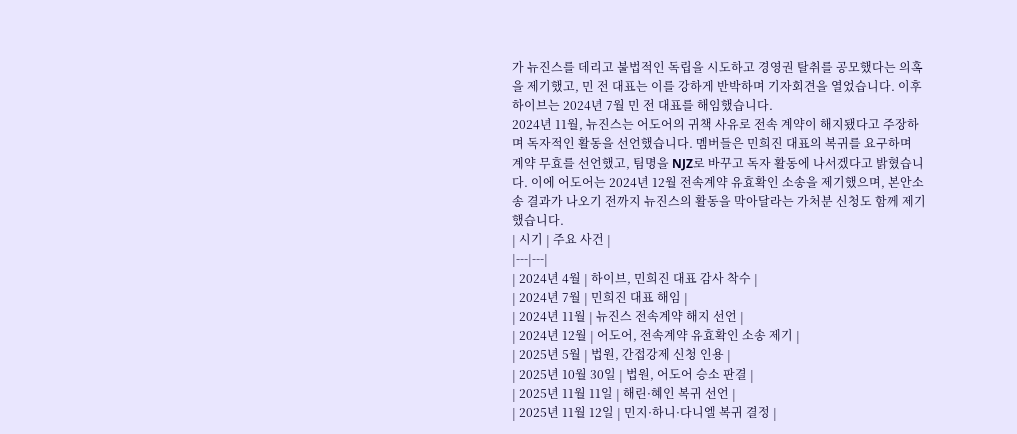가 뉴진스를 데리고 불법적인 독립을 시도하고 경영권 탈취를 공모했다는 의혹을 제기했고, 민 전 대표는 이를 강하게 반박하며 기자회견을 열었습니다. 이후 하이브는 2024년 7월 민 전 대표를 해임했습니다.
2024년 11월, 뉴진스는 어도어의 귀책 사유로 전속 계약이 해지됐다고 주장하며 독자적인 활동을 선언했습니다. 멤버들은 민희진 대표의 복귀를 요구하며 계약 무효를 선언했고, 팀명을 NJZ로 바꾸고 독자 활동에 나서겠다고 밝혔습니다. 이에 어도어는 2024년 12월 전속계약 유효확인 소송을 제기했으며, 본안소송 결과가 나오기 전까지 뉴진스의 활동을 막아달라는 가처분 신청도 함께 제기했습니다.
| 시기 | 주요 사건 |
|---|---|
| 2024년 4월 | 하이브, 민희진 대표 감사 착수 |
| 2024년 7월 | 민희진 대표 해임 |
| 2024년 11월 | 뉴진스 전속계약 해지 선언 |
| 2024년 12월 | 어도어, 전속계약 유효확인 소송 제기 |
| 2025년 5월 | 법원, 간접강제 신청 인용 |
| 2025년 10월 30일 | 법원, 어도어 승소 판결 |
| 2025년 11월 11일 | 해린·혜인 복귀 선언 |
| 2025년 11월 12일 | 민지·하니·다니엘 복귀 결정 |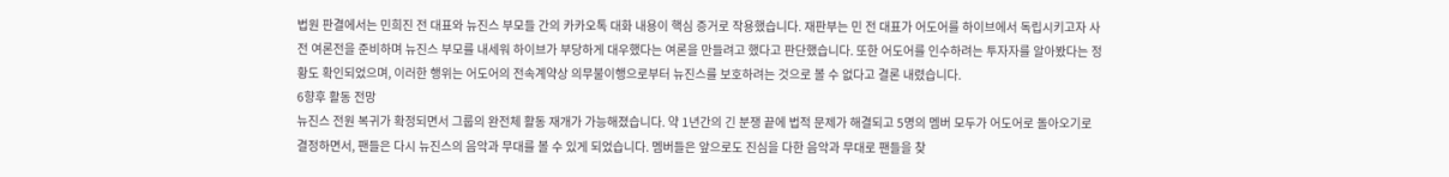법원 판결에서는 민희진 전 대표와 뉴진스 부모들 간의 카카오톡 대화 내용이 핵심 증거로 작용했습니다. 재판부는 민 전 대표가 어도어를 하이브에서 독립시키고자 사전 여론전을 준비하며 뉴진스 부모를 내세워 하이브가 부당하게 대우했다는 여론을 만들려고 했다고 판단했습니다. 또한 어도어를 인수하려는 투자자를 알아봤다는 정황도 확인되었으며, 이러한 행위는 어도어의 전속계약상 의무불이행으로부터 뉴진스를 보호하려는 것으로 볼 수 없다고 결론 내렸습니다.
6향후 활동 전망
뉴진스 전원 복귀가 확정되면서 그룹의 완전체 활동 재개가 가능해졌습니다. 약 1년간의 긴 분쟁 끝에 법적 문제가 해결되고 5명의 멤버 모두가 어도어로 돌아오기로 결정하면서, 팬들은 다시 뉴진스의 음악과 무대를 볼 수 있게 되었습니다. 멤버들은 앞으로도 진심을 다한 음악과 무대로 팬들을 찾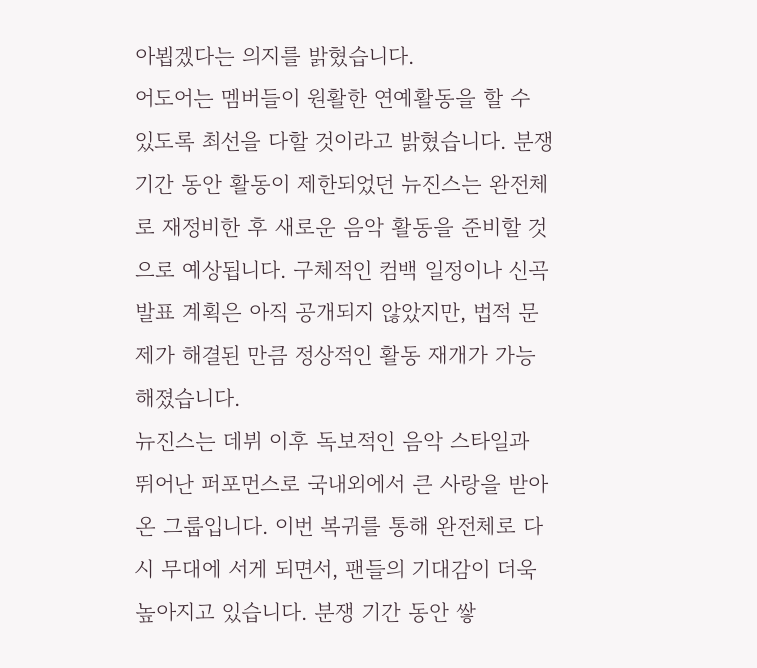아뵙겠다는 의지를 밝혔습니다.
어도어는 멤버들이 원활한 연예활동을 할 수 있도록 최선을 다할 것이라고 밝혔습니다. 분쟁 기간 동안 활동이 제한되었던 뉴진스는 완전체로 재정비한 후 새로운 음악 활동을 준비할 것으로 예상됩니다. 구체적인 컴백 일정이나 신곡 발표 계획은 아직 공개되지 않았지만, 법적 문제가 해결된 만큼 정상적인 활동 재개가 가능해졌습니다.
뉴진스는 데뷔 이후 독보적인 음악 스타일과 뛰어난 퍼포먼스로 국내외에서 큰 사랑을 받아온 그룹입니다. 이번 복귀를 통해 완전체로 다시 무대에 서게 되면서, 팬들의 기대감이 더욱 높아지고 있습니다. 분쟁 기간 동안 쌓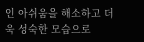인 아쉬움을 해소하고 더욱 성숙한 모습으로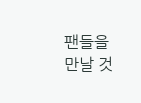팬들을 만날 것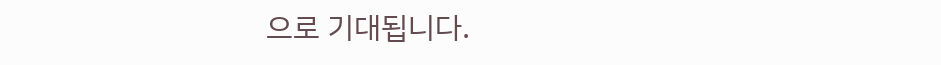으로 기대됩니다.